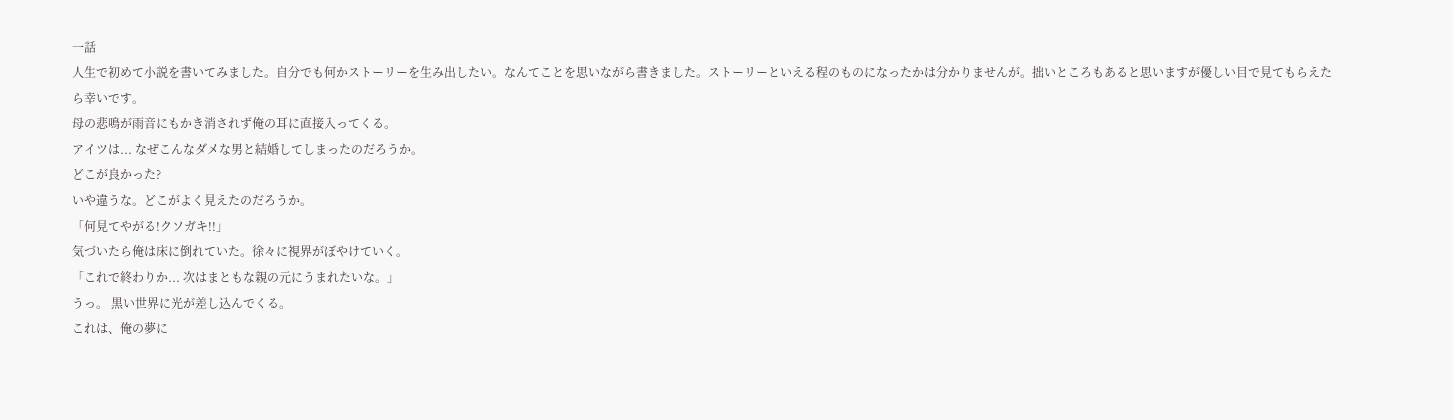一話
人生で初めて小説を書いてみました。自分でも何かストーリーを生み出したい。なんてことを思いながら書きました。ストーリーといえる程のものになったかは分かりませんが。拙いところもあると思いますが優しい目で見てもらえたら幸いです。
母の悲鳴が雨音にもかき消されず俺の耳に直接入ってくる。
アイツは... なぜこんなダメな男と結婚してしまったのだろうか。
どこが良かった?
いや違うな。どこがよく見えたのだろうか。
「何見てやがる!クソガキ!!」
気づいたら俺は床に倒れていた。徐々に視界がぼやけていく。
「これで終わりか... 次はまともな親の元にうまれたいな。」
うっ。 黒い世界に光が差し込んでくる。
これは、俺の夢に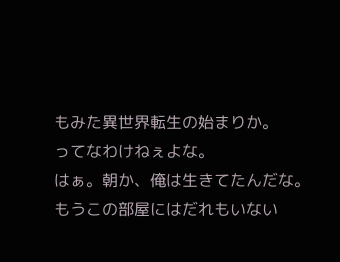もみた異世界転生の始まりか。
ってなわけねぇよな。
はぁ。朝か、俺は生きてたんだな。
もうこの部屋にはだれもいない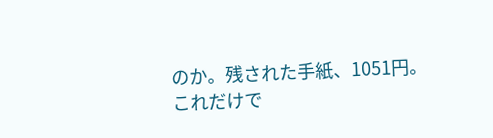のか。残された手紙、1051円。
これだけで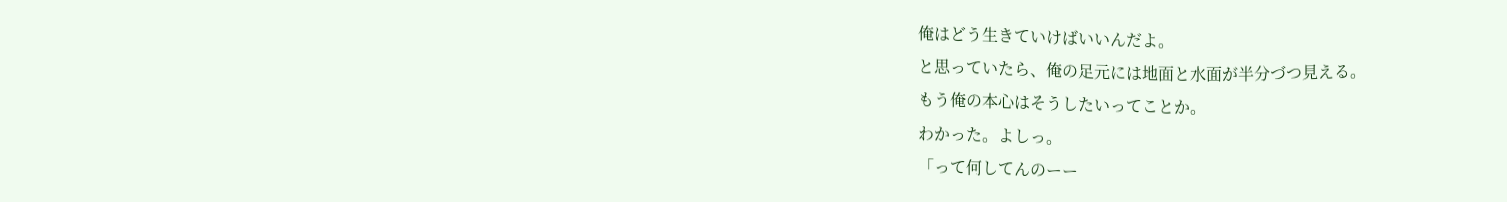俺はどう生きていけばいいんだよ。
と思っていたら、俺の足元には地面と水面が半分づつ見える。
もう俺の本心はそうしたいってことか。
わかった。よしっ。
「って何してんのーー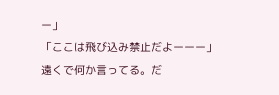ー」
「ここは飛び込み禁止だよーーー」
遠くで何か言ってる。だ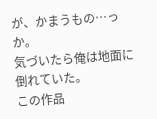が、かまうもの…っか。
気づいたら俺は地面に倒れていた。
この作品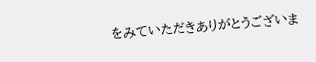をみていただきありがとうございま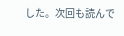した。次回も読んで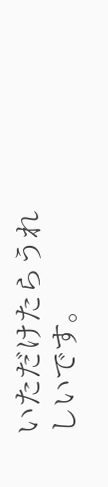いただけたらうれしいです。